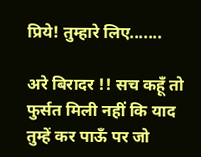प्रि‍ये! तुम्हारे लि‍ए.......

अरे बिरादर !! सच कहूँ तो फुर्सत मि‍ली नहीं कि‍ याद तुम्हें कर पाऊँ पर जो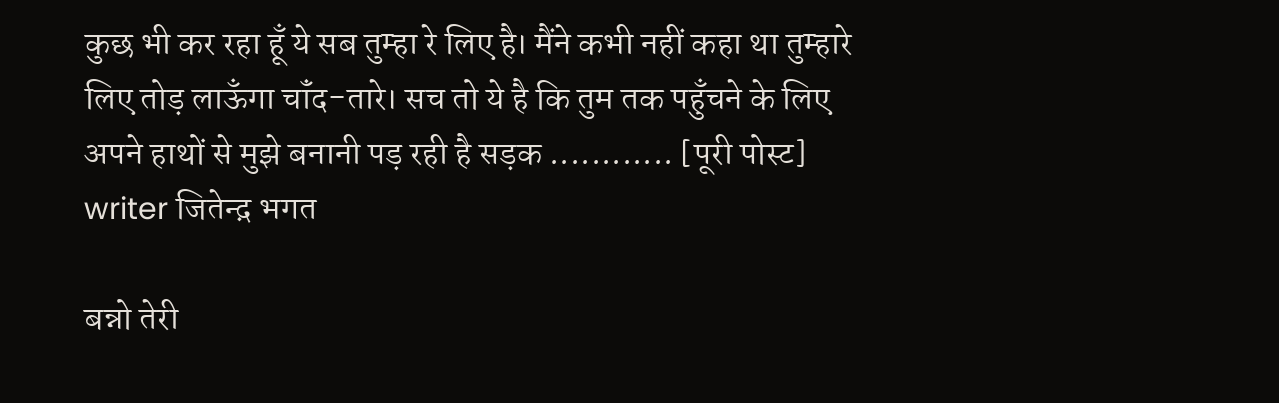कुछ भी कर रहा हूँ ये सब तुम्हा रे लि‍ए है। मैंने कभी नहीं कहा था तुम्हारे लि‍ए तोड़ लाऊँगा चॉंद-तारे। सच तो ये है कि‍ तुम तक पहुँचने के लि‍ए अपने हाथों से मुझे बनानी पड़ रही है सड़क ............ [पूरी पोस्ट]
writer जितेन्द़ भगत

बन्नो तेरी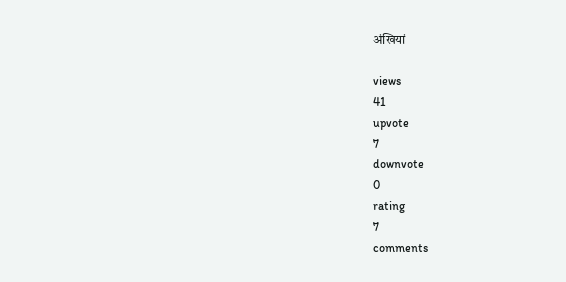अंखियां

views
41
upvote
7
downvote
0
rating
7
comments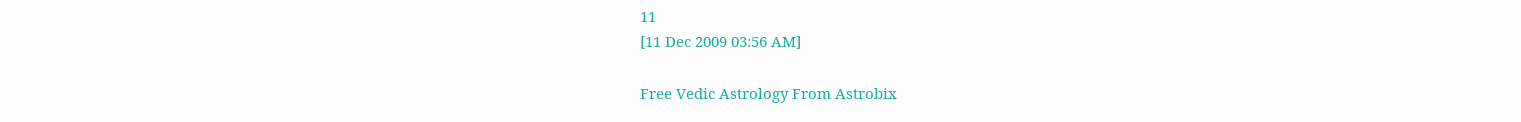11
[11 Dec 2009 03:56 AM]

Free Vedic Astrology From Astrobix